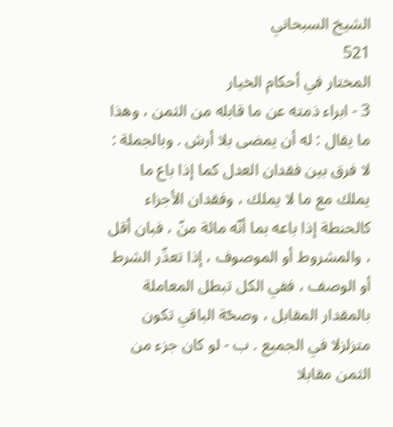الشيخ السبحاني
521
المختار في أحكام الخيار
3 - ابراء ذمته عن ما قابله من الثمن ، وهذا ما يقال : له أن يمضى بلا أرش . وبالجملة : لا فرق بين فقدان العدل كما إذا باع ما يملك مع ما لا يملك ، وفقدان الأجزاء كالحنطة إذا باعه بما أنّه مائة منّ ، فبان أقل ، والمشروط أو الموصوف ، إذا تعذّر الشرط أو الوصف ، ففي الكل تبطل المعاملة بالمقدار المقابل ، وصحّة الباقي تكون متزلزلا في الجميع . ب - لو كان جزء من الثمن مقابلا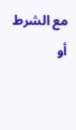مع الشرط أو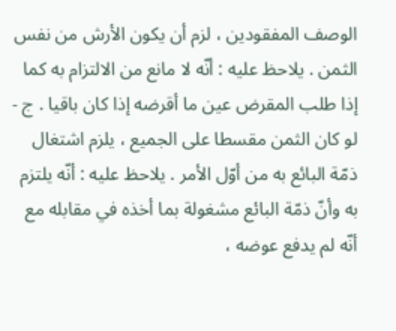الوصف المفقودين ، لزم أن يكون الأرش من نفس الثمن . يلاحظ عليه : أنّه لا مانع من الالتزام به كما إذا طلب المقرض عين ما أقرضه إذا كان باقيا . ج - لو كان الثمن مقسطا على الجميع ، يلزم اشتغال ذمّة البائع به من أوّل الأمر . يلاحظ عليه : أنّه يلتزم به وأنّ ذمّة البائع مشغولة بما أخذه في مقابله مع أنّه لم يدفع عوضه ،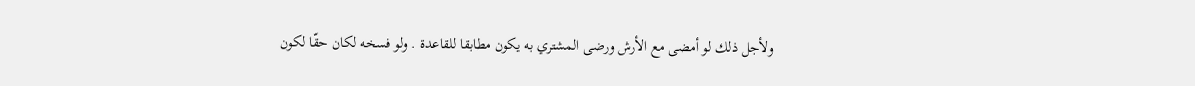ولأجل ذلك لو أمضى مع الأرش ورضى المشتري به يكون مطابقا للقاعدة . ولو فسخه لكان حقّا لكون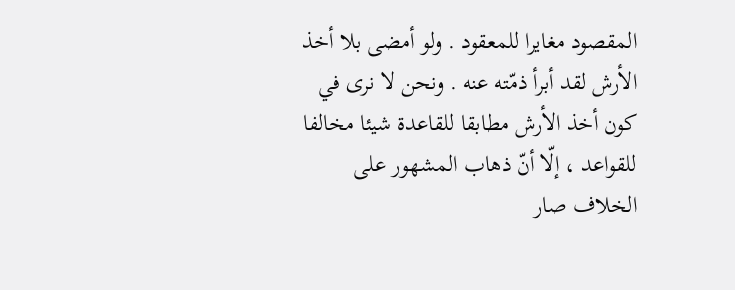المقصود مغايرا للمعقود . ولو أمضى بلا أخذ الأرش لقد أبرأ ذمّته عنه . ونحن لا نرى في كون أخذ الأرش مطابقا للقاعدة شيئا مخالفا للقواعد ، إلّا أنّ ذهاب المشهور على الخلاف صار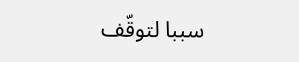سببا لتوقّف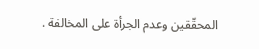المحقّقين وعدم الجرأة على المخالفة .